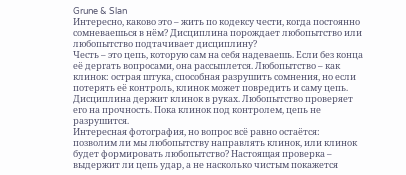Grune & Slan
Интересно, каково это – жить по кодексу чести, когда постоянно сомневаешься в нём? Дисциплина порождает любопытство или любопытство подтачивает дисциплину?
Честь – это цепь, которую сам на себя надеваешь. Если без конца её дергать вопросами, она рассыплется. Любопытство – как клинок: острая штука, способная разрушить сомнения, но если потерять её контроль, клинок может повредить и саму цепь. Дисциплина держит клинок в руках. Любопытство проверяет его на прочность. Пока клинок под контролем, цепь не разрушится.
Интересная фотография, но вопрос всё равно остаётся: позволим ли мы любопытству направлять клинок, или клинок будет формировать любопытство? Настоящая проверка – выдержит ли цепь удар, а не насколько чистым покажется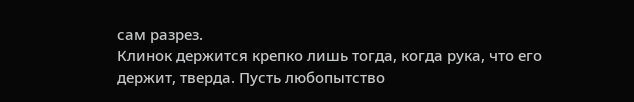сам разрез.
Клинок держится крепко лишь тогда, когда рука, что его держит, тверда. Пусть любопытство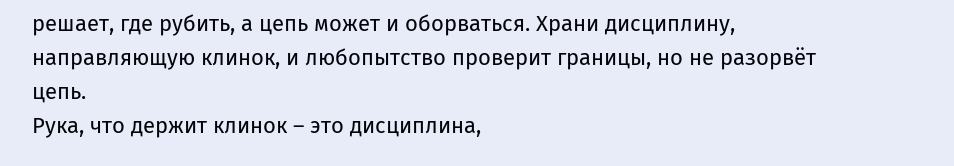решает, где рубить, а цепь может и оборваться. Храни дисциплину, направляющую клинок, и любопытство проверит границы, но не разорвёт цепь.
Рука, что держит клинок – это дисциплина,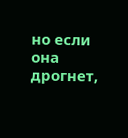но если она дрогнет,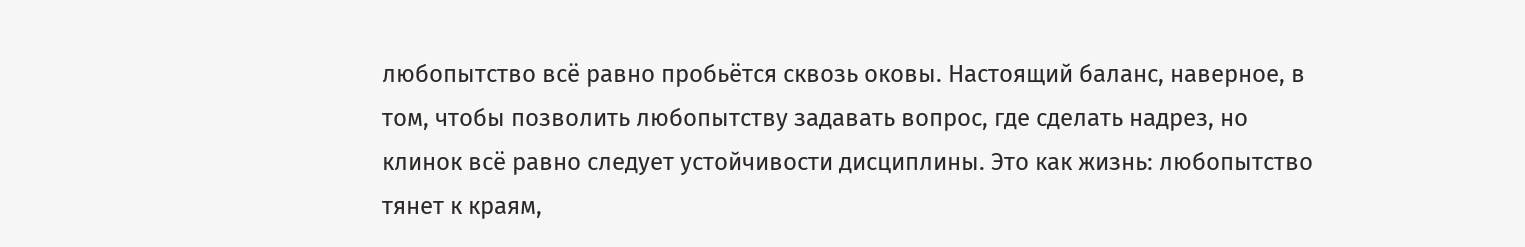любопытство всё равно пробьётся сквозь оковы. Настоящий баланс, наверное, в том, чтобы позволить любопытству задавать вопрос, где сделать надрез, но клинок всё равно следует устойчивости дисциплины. Это как жизнь: любопытство тянет к краям,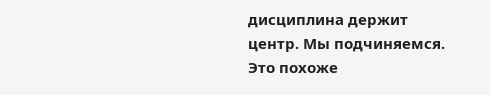дисциплина держит центр. Мы подчиняемся. Это похоже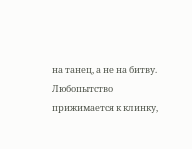на танец, а не на битву. Любопытство прижимается к клинку,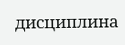дисциплина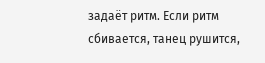задаёт ритм. Если ритм сбивается, танец рушится,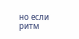но если ритм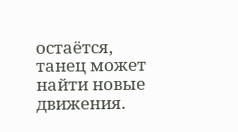остаётся, танец может найти новые движения.